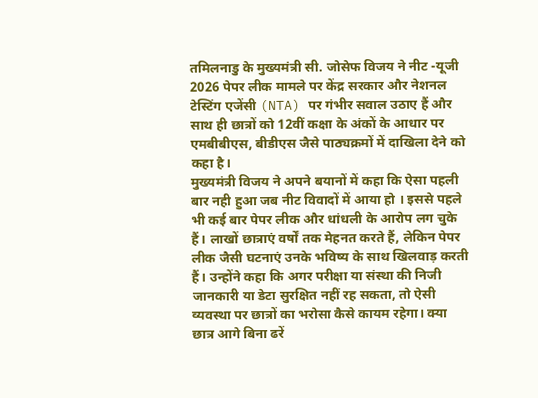तमिलनाडु के मुख्यमंत्री सी. जोसेफ विजय ने नीट -यूजी 2026 पेपर लीक मामले पर केंद्र सरकार और नेशनल टेस्टिंग एजेंसी (NTA) पर गंभीर सवाल उठाए हैं और साथ ही छात्रों को 12वीं कक्षा के अंकों के आधार पर एमबीबीएस, बीडीएस जैसे पाठ्यक्रमों में दाखिला देने को कहा है।
मुख्यमंत्री विजय ने अपने बयानों में कहा कि ऐसा पहली बार नही हुआ जब नीट विवादों में आया हो । इससे पहले भी कई बार पेपर लीक और धांधली के आरोप लग चुके हैं। लाखों छात्राएं वर्षों तक मेहनत करते हैं, लेकिन पेपर लीक जैसी घटनाएं उनके भविष्य के साथ खिलवाड़ करती हैं। उन्होंने कहा कि अगर परीक्षा या संस्था की निजी जानकारी या डेटा सुरक्षित नहीं रह सकता, तो ऐसी व्यवस्था पर छात्रों का भरोसा कैसे कायम रहेगा। क्या छात्र आगे बिना ढरें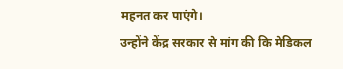महनत कर पाएंगे।
उन्होंने केंद्र सरकार से मांग की कि मेडिकल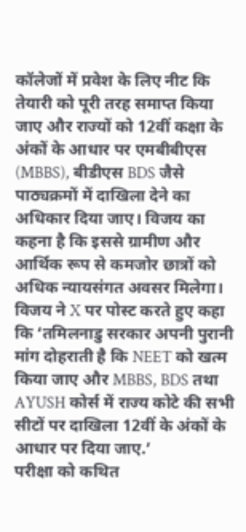कॉलेजों में प्रवेश के लिए नीट कि तेयारी को पूरी तरह समाप्त किया जाए और राज्यों को 12वीं कक्षा के अंकों के आधार पर एमबीबीएस (MBBS), बीडीएस BDS जैसे पाठ्यक्रमों में दाखिला देने का अधिकार दिया जाए। विजय का कहना है कि इससे ग्रामीण और आर्थिक रूप से कमजोर छात्रों को अधिक न्यायसंगत अवसर मिलेगा। विजय ने X पर पोस्ट करते हुए कहा कि ‘तमिलनाडु सरकार अपनी पुरानी मांग दोहराती है कि NEET को खत्म किया जाए और MBBS, BDS तथा AYUSH कोर्स में राज्य कोटे की सभी सीटों पर दाखिला 12वीं के अंकों के आधार पर दिया जाए.’
परीक्षा को कथित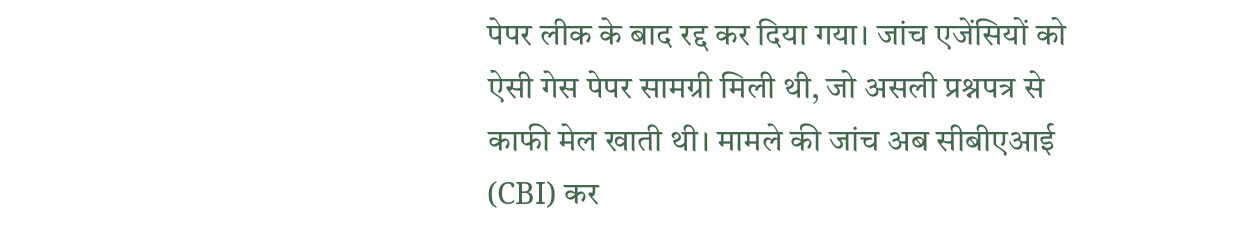पेपर लीक के बाद रद्द कर दिया गया। जांच एजेंसियों को ऐसी गेस पेपर सामग्री मिली थी, जो असली प्रश्नपत्र से काफी मेल खाती थी। मामले की जांच अब सीबीएआई (CBI) कर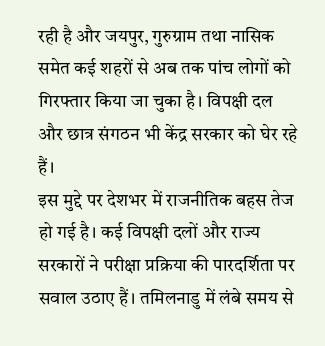रही है और जयपुर, गुरुग्राम तथा नासिक समेत कई शहरों से अब तक पांच लोगों को गिरफ्तार किया जा चुका है। विपक्षी दल और छात्र संगठन भी केंद्र सरकार को घेर रहे हैं।
इस मुद्दे पर देशभर में राजनीतिक बहस तेज हो गई है। कई विपक्षी दलों और राज्य सरकारों ने परीक्षा प्रक्रिया की पारदर्शिता पर सवाल उठाए हैं। तमिलनाडु में लंबे समय से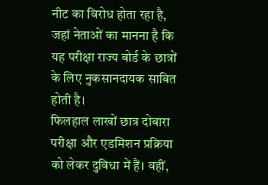नीट का विरोध होता रहा है, जहां नेताओं का मानना है कि यह परीक्षा राज्य बोर्ड के छात्रों के लिए नुकसानदायक साबित होती है।
फिलहाल लाखों छात्र दोबारा परीक्षा और एडमिशन प्रक्रिया को लेकर दुविधा में हैं। वहीं,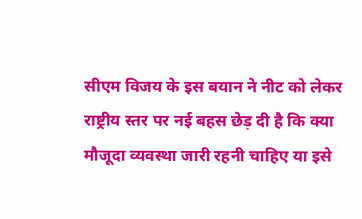सीएम विजय के इस बयान ने नीट को लेकर राष्ट्रीय स्तर पर नई बहस छेड़ दी है कि क्या मौजूदा व्यवस्था जारी रहनी चाहिए या इसे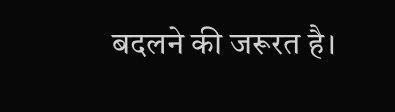बदलने की जरूरत है।